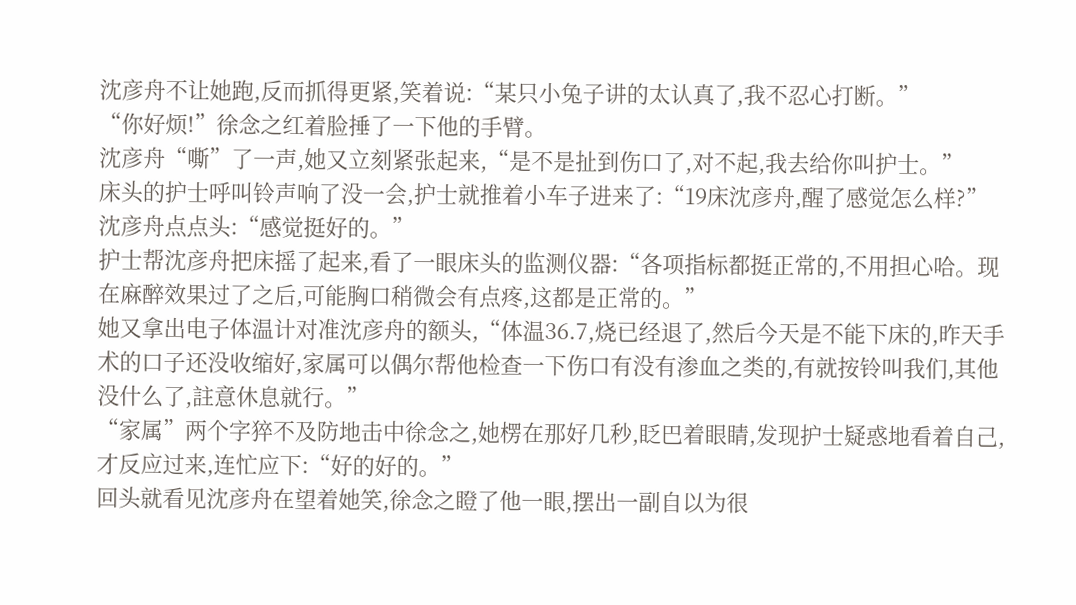沈彦舟不让她跑,反而抓得更紧,笑着说:“某只小兔子讲的太认真了,我不忍心打断。”
“你好烦!”徐念之红着脸捶了一下他的手臂。
沈彦舟“嘶”了一声,她又立刻紧张起来,“是不是扯到伤口了,对不起,我去给你叫护士。”
床头的护士呼叫铃声响了没一会,护士就推着小车子进来了:“19床沈彦舟,醒了感觉怎么样?”
沈彦舟点点头:“感觉挺好的。”
护士帮沈彦舟把床摇了起来,看了一眼床头的监测仪器:“各项指标都挺正常的,不用担心哈。现在麻醉效果过了之后,可能胸口稍微会有点疼,这都是正常的。”
她又拿出电子体温计对准沈彦舟的额头,“体温36.7,烧已经退了,然后今天是不能下床的,昨天手术的口子还没收缩好,家属可以偶尔帮他检查一下伤口有没有渗血之类的,有就按铃叫我们,其他没什么了,註意休息就行。”
“家属”两个字猝不及防地击中徐念之,她楞在那好几秒,眨巴着眼睛,发现护士疑惑地看着自己,才反应过来,连忙应下:“好的好的。”
回头就看见沈彦舟在望着她笑,徐念之瞪了他一眼,摆出一副自以为很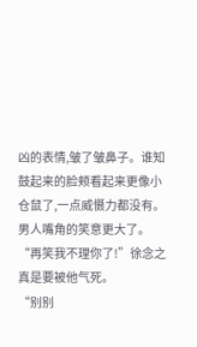凶的表情,皱了皱鼻子。谁知鼓起来的脸颊看起来更像小仓鼠了,一点威慑力都没有。
男人嘴角的笑意更大了。
“再笑我不理你了!”徐念之真是要被他气死。
“别别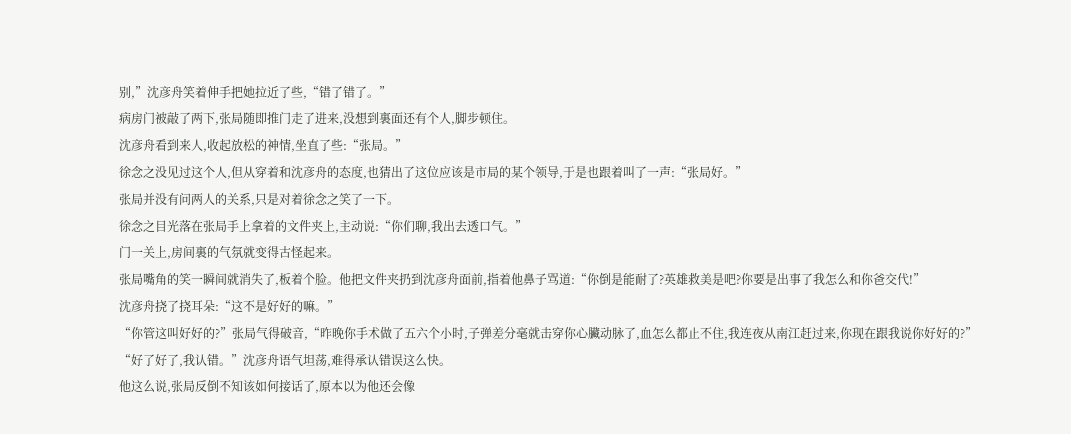别,”沈彦舟笑着伸手把她拉近了些,“错了错了。”
病房门被敲了两下,张局随即推门走了进来,没想到裏面还有个人,脚步顿住。
沈彦舟看到来人,收起放松的神情,坐直了些:“张局。”
徐念之没见过这个人,但从穿着和沈彦舟的态度,也猜出了这位应该是市局的某个领导,于是也跟着叫了一声:“张局好。”
张局并没有问两人的关系,只是对着徐念之笑了一下。
徐念之目光落在张局手上拿着的文件夹上,主动说:“你们聊,我出去透口气。”
门一关上,房间裏的气氛就变得古怪起来。
张局嘴角的笑一瞬间就消失了,板着个脸。他把文件夹扔到沈彦舟面前,指着他鼻子骂道:“你倒是能耐了?英雄救美是吧?你要是出事了我怎么和你爸交代!”
沈彦舟挠了挠耳朵:“这不是好好的嘛。”
“你管这叫好好的?”张局气得破音,“昨晚你手术做了五六个小时,子弹差分毫就击穿你心臟动脉了,血怎么都止不住,我连夜从南江赶过来,你现在跟我说你好好的?”
“好了好了,我认错。”沈彦舟语气坦荡,难得承认错误这么快。
他这么说,张局反倒不知该如何接话了,原本以为他还会像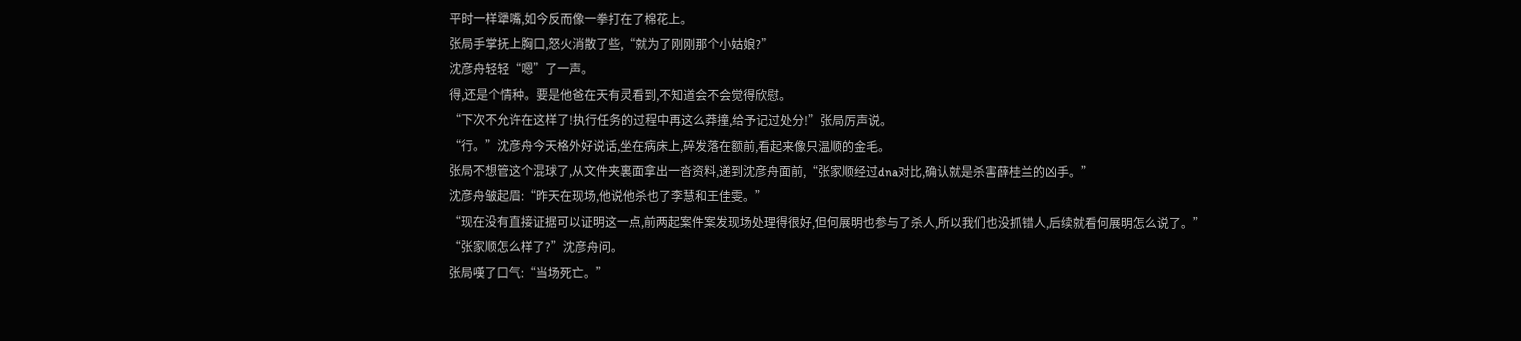平时一样犟嘴,如今反而像一拳打在了棉花上。
张局手掌抚上胸口,怒火消散了些,“就为了刚刚那个小姑娘?”
沈彦舟轻轻“嗯”了一声。
得,还是个情种。要是他爸在天有灵看到,不知道会不会觉得欣慰。
“下次不允许在这样了!执行任务的过程中再这么莽撞,给予记过处分!”张局厉声说。
“行。”沈彦舟今天格外好说话,坐在病床上,碎发落在额前,看起来像只温顺的金毛。
张局不想管这个混球了,从文件夹裏面拿出一沓资料,递到沈彦舟面前,“张家顺经过dna对比,确认就是杀害薛桂兰的凶手。”
沈彦舟皱起眉:“昨天在现场,他说他杀也了李慧和王佳雯。”
“现在没有直接证据可以证明这一点,前两起案件案发现场处理得很好,但何展明也参与了杀人,所以我们也没抓错人,后续就看何展明怎么说了。”
“张家顺怎么样了?”沈彦舟问。
张局嘆了口气:“当场死亡。”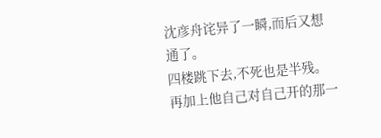沈彦舟诧异了一瞬,而后又想通了。
四楼跳下去,不死也是半残。再加上他自己对自己开的那一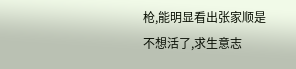枪,能明显看出张家顺是不想活了,求生意志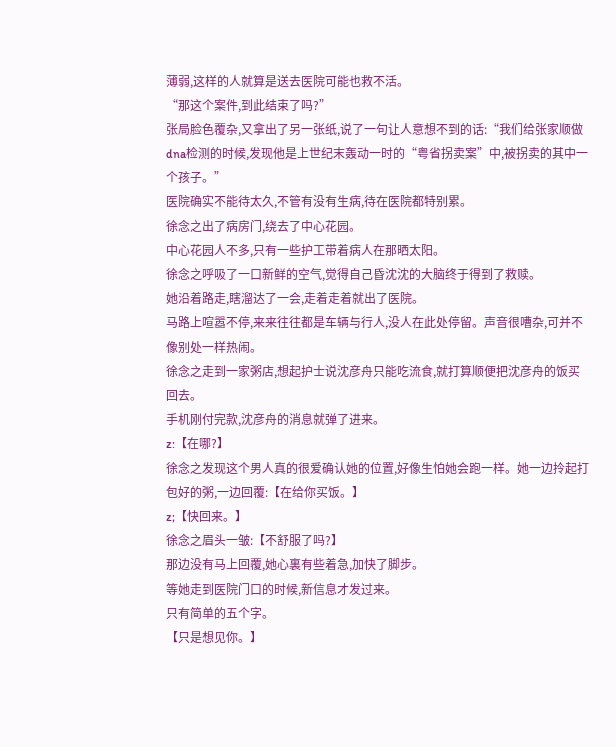薄弱,这样的人就算是送去医院可能也救不活。
“那这个案件,到此结束了吗?”
张局脸色覆杂,又拿出了另一张纸,说了一句让人意想不到的话:“我们给张家顺做dna检测的时候,发现他是上世纪末轰动一时的“粤省拐卖案”中,被拐卖的其中一个孩子。”
医院确实不能待太久,不管有没有生病,待在医院都特别累。
徐念之出了病房门,绕去了中心花园。
中心花园人不多,只有一些护工带着病人在那晒太阳。
徐念之呼吸了一口新鲜的空气,觉得自己昏沈沈的大脑终于得到了救赎。
她沿着路走,瞎溜达了一会,走着走着就出了医院。
马路上喧嚣不停,来来往往都是车辆与行人,没人在此处停留。声音很嘈杂,可并不像别处一样热闹。
徐念之走到一家粥店,想起护士说沈彦舟只能吃流食,就打算顺便把沈彦舟的饭买回去。
手机刚付完款,沈彦舟的消息就弹了进来。
z:【在哪?】
徐念之发现这个男人真的很爱确认她的位置,好像生怕她会跑一样。她一边拎起打包好的粥,一边回覆:【在给你买饭。】
z;【快回来。】
徐念之眉头一皱:【不舒服了吗?】
那边没有马上回覆,她心裏有些着急,加快了脚步。
等她走到医院门口的时候,新信息才发过来。
只有简单的五个字。
【只是想见你。】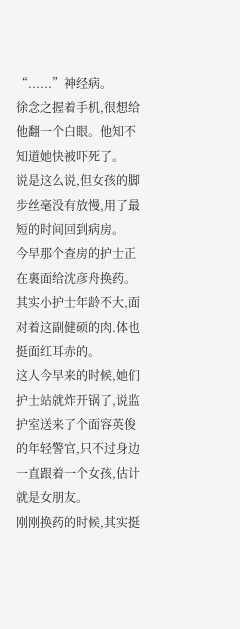“......”神经病。
徐念之握着手机,很想给他翻一个白眼。他知不知道她快被吓死了。
说是这么说,但女孩的脚步丝毫没有放慢,用了最短的时间回到病房。
今早那个查房的护士正在裏面给沈彦舟换药。
其实小护士年龄不大,面对着这副健硕的肉.体也挺面红耳赤的。
这人今早来的时候,她们护士站就炸开锅了,说监护室送来了个面容英俊的年轻警官,只不过身边一直跟着一个女孩,估计就是女朋友。
刚刚换药的时候,其实挺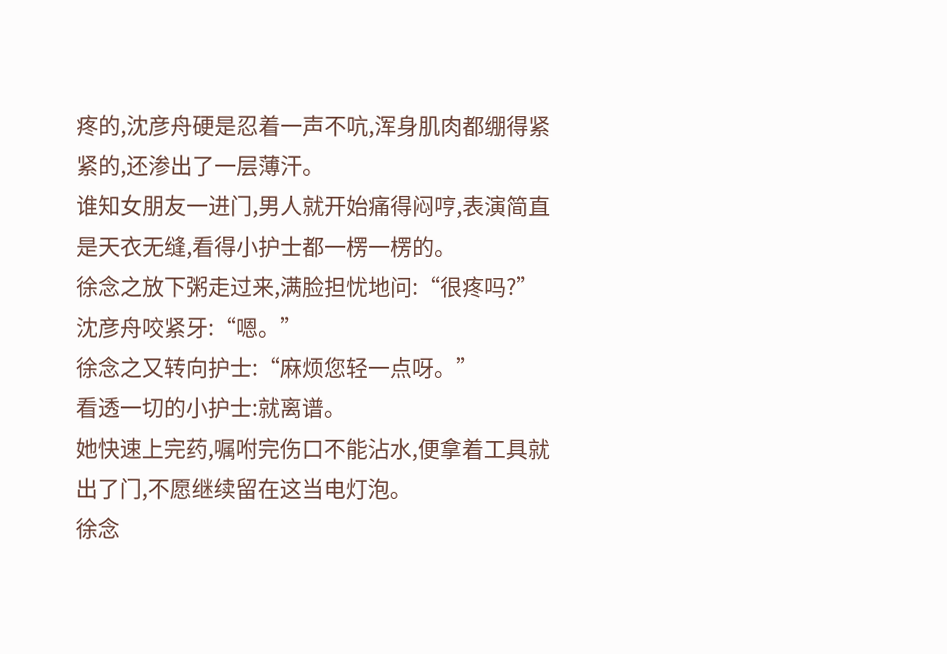疼的,沈彦舟硬是忍着一声不吭,浑身肌肉都绷得紧紧的,还渗出了一层薄汗。
谁知女朋友一进门,男人就开始痛得闷哼,表演简直是天衣无缝,看得小护士都一楞一楞的。
徐念之放下粥走过来,满脸担忧地问:“很疼吗?”
沈彦舟咬紧牙:“嗯。”
徐念之又转向护士:“麻烦您轻一点呀。”
看透一切的小护士:就离谱。
她快速上完药,嘱咐完伤口不能沾水,便拿着工具就出了门,不愿继续留在这当电灯泡。
徐念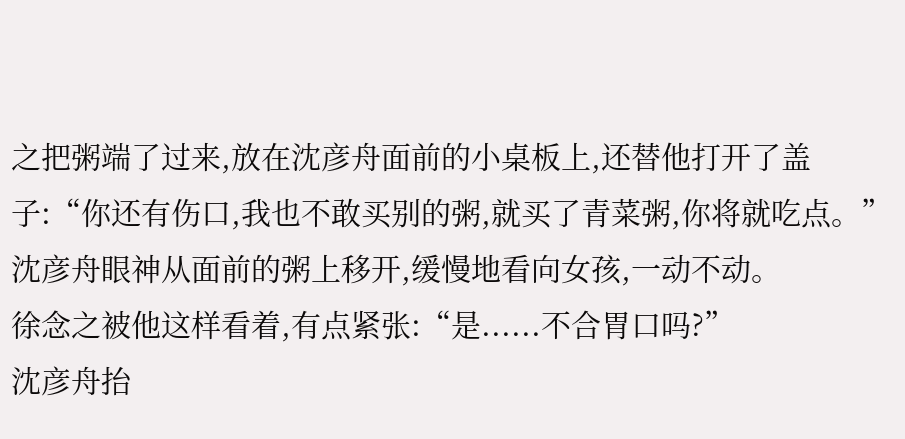之把粥端了过来,放在沈彦舟面前的小桌板上,还替他打开了盖子:“你还有伤口,我也不敢买别的粥,就买了青菜粥,你将就吃点。”
沈彦舟眼神从面前的粥上移开,缓慢地看向女孩,一动不动。
徐念之被他这样看着,有点紧张:“是......不合胃口吗?”
沈彦舟抬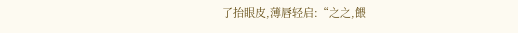了抬眼皮,薄唇轻启:“之之,餵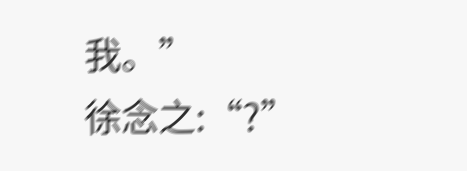我。”
徐念之:“?”